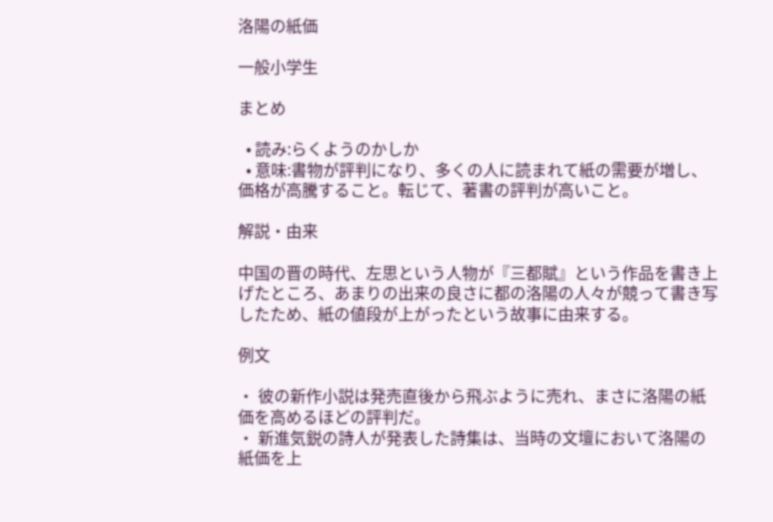洛陽の紙価

一般小学生

まとめ

  • 読み:らくようのかしか
  • 意味:書物が評判になり、多くの人に読まれて紙の需要が増し、価格が高騰すること。転じて、著書の評判が高いこと。

解説・由来

中国の晋の時代、左思という人物が『三都賦』という作品を書き上げたところ、あまりの出来の良さに都の洛陽の人々が競って書き写したため、紙の値段が上がったという故事に由来する。

例文

・ 彼の新作小説は発売直後から飛ぶように売れ、まさに洛陽の紙価を高めるほどの評判だ。
・ 新進気鋭の詩人が発表した詩集は、当時の文壇において洛陽の紙価を上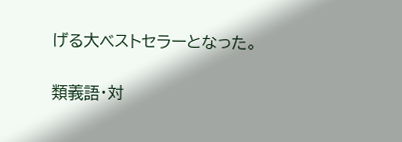げる大ベストセラーとなった。

類義語・対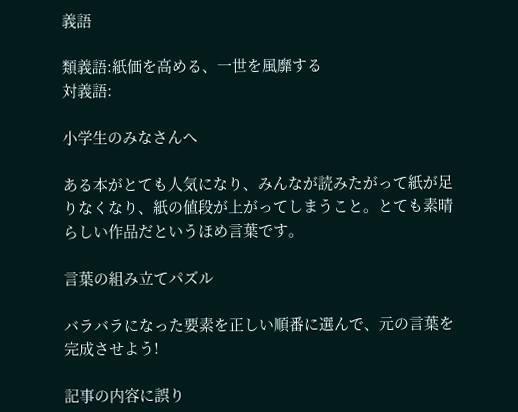義語

類義語:紙価を高める、一世を風靡する
対義語:

小学生のみなさんへ

ある本がとても人気になり、みんなが読みたがって紙が足りなくなり、紙の値段が上がってしまうこと。とても素晴らしい作品だというほめ言葉です。

言葉の組み立てパズル

バラバラになった要素を正しい順番に選んで、元の言葉を完成させよう!

記事の内容に誤り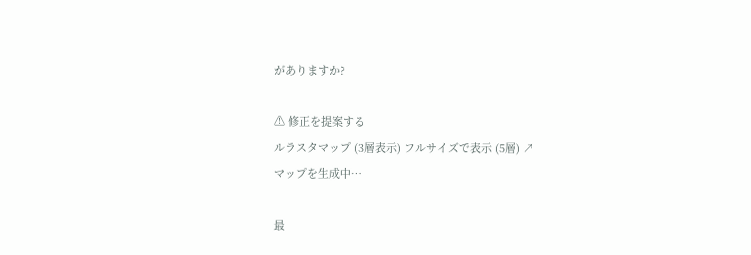がありますか?

⚠ 修正を提案する
ルラスタマップ (3層表示) フルサイズで表示 (5層) ↗
マップを生成中…

最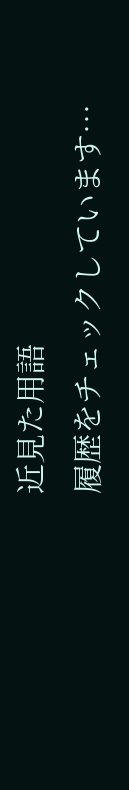近見た用語
履歴をチェックしています…